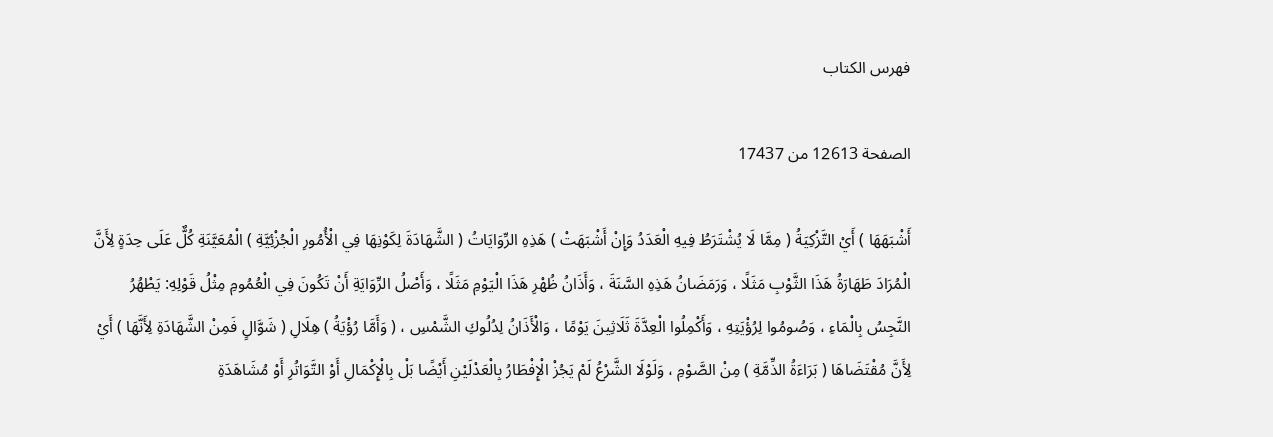فهرس الكتاب

الصفحة 12613 من 17437

أَشْبَهَهَا ) أَيْ التَّزْكِيَةُ ( مِمَّا لَا يُشْتَرَطُ فِيهِ الْعَدَدُ وَإِنْ أَشْبَهَتْ ) هَذِهِ الرِّوَايَاتُ ( الشَّهَادَةَ لِكَوْنِهَا فِي الْأُمُورِ الْجُزْئِيَّةِ ) الْمُعَيَّنَةِ كُلٌّ عَلَى حِدَةٍ لِأَنَّ الْمُرَادَ طَهَارَةُ هَذَا الثَّوْبِ مَثَلًا ، وَرَمَضَانُ هَذِهِ السَّنَةَ ، وَأَذَانُ ظُهْرِ هَذَا الْيَوْمِ مَثَلًا ، وَأَصْلُ الرِّوَايَةِ أَنْ تَكُونَ فِي الْعُمُومِ مِثْلُ قَوْلِهِ: يَطْهُرُ النَّجِسُ بِالْمَاءِ ، وَصُومُوا لِرُؤْيَتِهِ ، وَأَكْمِلُوا الْعِدَّةَ ثَلَاثِينَ يَوْمًا ، وَالْأَذَانُ لِدُلُوكِ الشَّمْسِ ، ( وَأَمَّا رُؤْيَةُ ) هِلَالِ ( شَوَّالٍ فَمِنْ الشَّهَادَةِ لِأَنَّهَا ) أَيْ لِأَنَّ مُقْتَضَاهَا ( بَرَاءَةُ الذِّمَّةِ ) مِنْ الصَّوْمِ ، وَلَوْلَا الشَّرْعُ لَمْ يَجُزْ الْإِفْطَارُ بِالْعَدْلَيْنِ أَيْضًا بَلْ بِالْإِكْمَالِ أَوْ التَّوَاتُرِ أَوْ مُشَاهَدَةِ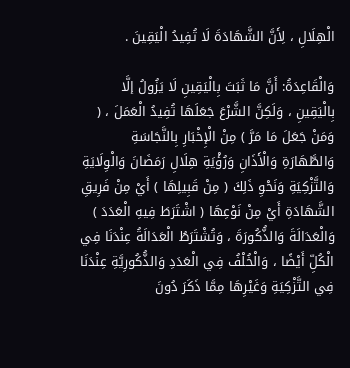الْهِلَالِ ، لِأَنَّ الشَّهَادَةَ لَا تُفِيدُ الْيَقِينَ .

وَالْقَاعِدَةُ: أَنَّ مَا ثَبَتَ بِالْيَقِينِ لَا يَزُولُ إلَّا بِالْيَقِينِ ، وَلَكِنَّ الشَّرْعَ جَعَلَهَا تُفِيدُ الْعَمَلَ ، ( وَمَنْ جَعَلَ مَا مَرَّ ) مِنْ الْإِخْبَارِ بِالنَّجَاسَةِ وَالطَّهَارَةِ وَالْأَذَانِ وَرُؤْيَةِ هِلَالِ رَمَضَانَ وَالْوِلَايَةِ وَالتَّزْكِيَةِ وَنَحْوِ ذَلِكَ ( مِنْ قَبِيلِهَا ) أَيْ مِنْ فَرِيقِ الشَّهَادَةِ أَيْ مِنْ نَوْعِهَا ( اشْتَرَطَ فِيهِ الْعَدَدَ ) وَالْعَدَالَةَ وَالذُّكُورَةَ ، وَتُشْتَرَطُ الْعَدَالَةُ عِنْدَنَا فِي الْكُلِّ أَيْضًا ، وَالْخُلْفُ فِي الْعَدَدِ وَالذُّكُورِيَّةِ عِنْدَنَا فِي التَّزْكِيَةِ وَغَيْرِهَا مِمَّا ذَكَرَ دُونَ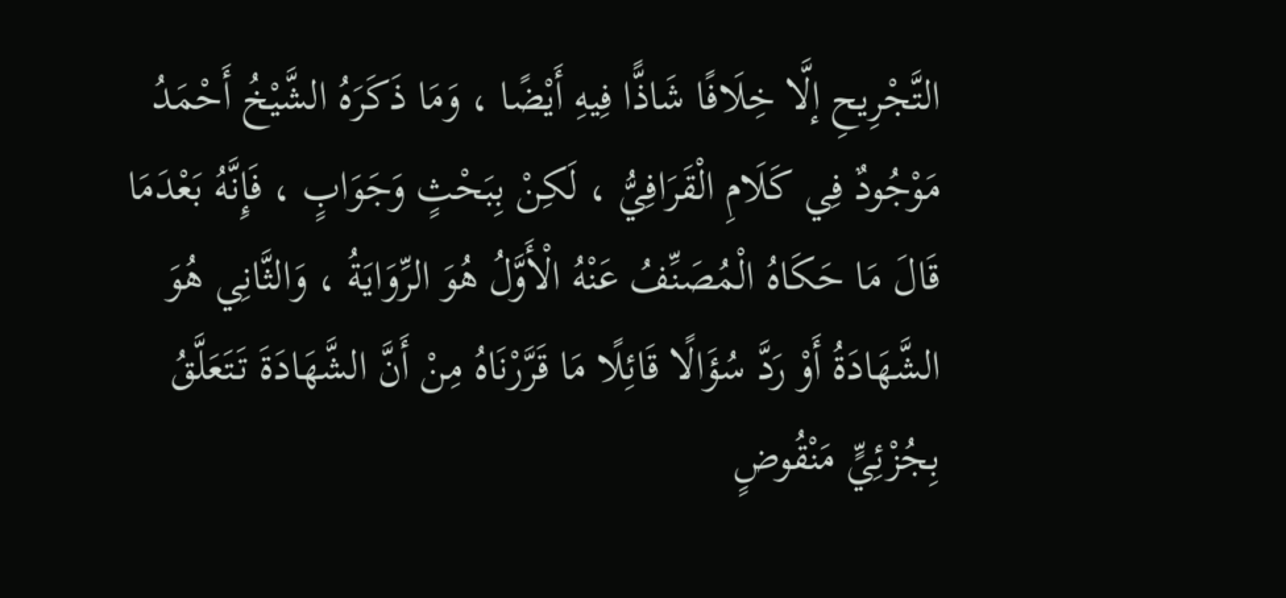التَّجْرِيحِ إلَّا خِلَافًا شَاذًّا فِيهِ أَيْضًا ، وَمَا ذَكَرَهُ الشَّيْخُ أَحْمَدُ مَوْجُودٌ فِي كَلَامِ الْقَرَافِيُّ ، لَكِنْ بِبَحْثٍ وَجَوَابٍ ، فَإِنَّهُ بَعْدَمَا قَالَ مَا حَكَاهُ الْمُصَنِّفُ عَنْهُ الْأَوَّلُ هُوَ الرِّوَايَةُ ، وَالثَّانِي هُوَ الشَّهَادَةُ أَوْ رَدَّ سُؤَالًا قَائِلًا مَا قَرَّرْنَاهُ مِنْ أَنَّ الشَّهَادَةَ تَتَعَلَّقُ بِجُزْئِيٍّ مَنْقُوضٍ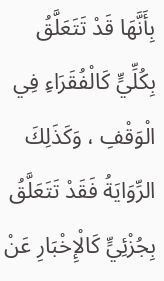بِأَنَّهَا قَدْ تَتَعَلَّقُ بِكُلِّيٍّ كَالْفُقَرَاءِ فِي الْوَقْفِ ، وَكَذَلِكَ الرِّوَايَةُ فَقَدْ تَتَعَلَّقُ بِجُزْئِيٍّ كَالْإِخْبَارِ عَنْ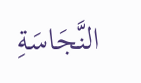النَّجَاسَةِ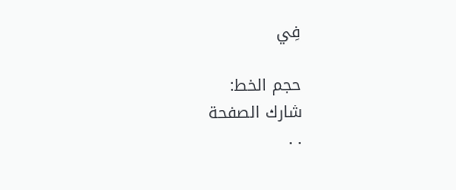فِي

حجم الخط:
شارك الصفحة
. .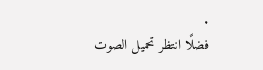.
فضلًا انتظر تحميل الصوت